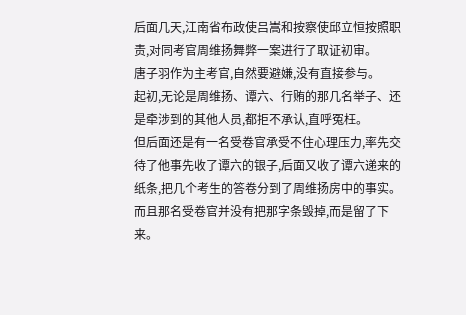后面几天,江南省布政使吕嵩和按察使邱立恒按照职责,对同考官周维扬舞弊一案进行了取证初审。
唐子羽作为主考官,自然要避嫌,没有直接参与。
起初,无论是周维扬、谭六、行贿的那几名举子、还是牵涉到的其他人员,都拒不承认,直呼冤枉。
但后面还是有一名受卷官承受不住心理压力,率先交待了他事先收了谭六的银子,后面又收了谭六递来的纸条,把几个考生的答卷分到了周维扬房中的事实。
而且那名受卷官并没有把那字条毁掉,而是留了下来。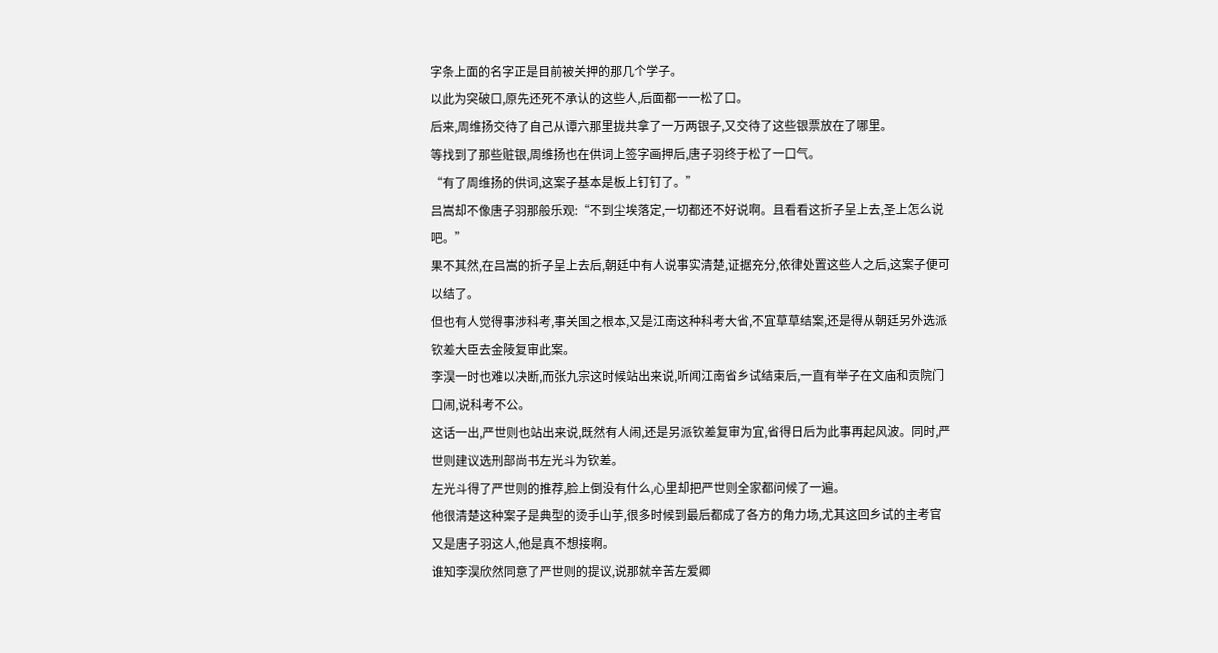字条上面的名字正是目前被关押的那几个学子。
以此为突破口,原先还死不承认的这些人,后面都一一松了口。
后来,周维扬交待了自己从谭六那里拢共拿了一万两银子,又交待了这些银票放在了哪里。
等找到了那些赃银,周维扬也在供词上签字画押后,唐子羽终于松了一口气。
“有了周维扬的供词,这案子基本是板上钉钉了。”
吕嵩却不像唐子羽那般乐观:“不到尘埃落定,一切都还不好说啊。且看看这折子呈上去,圣上怎么说吧。”
果不其然,在吕嵩的折子呈上去后,朝廷中有人说事实清楚,证据充分,依律处置这些人之后,这案子便可以结了。
但也有人觉得事涉科考,事关国之根本,又是江南这种科考大省,不宜草草结案,还是得从朝廷另外选派钦差大臣去金陵复审此案。
李淏一时也难以决断,而张九宗这时候站出来说,听闻江南省乡试结束后,一直有举子在文庙和贡院门口闹,说科考不公。
这话一出,严世则也站出来说,既然有人闹,还是另派钦差复审为宜,省得日后为此事再起风波。同时,严世则建议选刑部尚书左光斗为钦差。
左光斗得了严世则的推荐,脸上倒没有什么,心里却把严世则全家都问候了一遍。
他很清楚这种案子是典型的烫手山芋,很多时候到最后都成了各方的角力场,尤其这回乡试的主考官又是唐子羽这人,他是真不想接啊。
谁知李淏欣然同意了严世则的提议,说那就辛苦左爱卿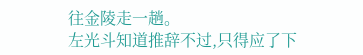往金陵走一趟。
左光斗知道推辞不过,只得应了下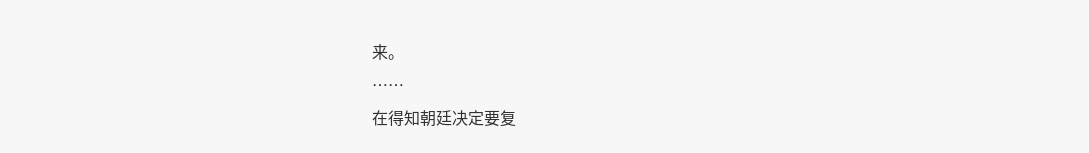来。
……
在得知朝廷决定要复